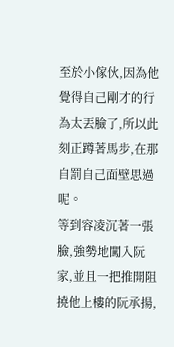至於小傢伙,因為他覺得自己剛才的行為太丟臉了,所以此刻正蹲著馬步,在那自罰自己面壁思過呢。
等到容凌沉著一張臉,強勢地闖入阮家,並且一把推開阻撓他上樓的阮承揚,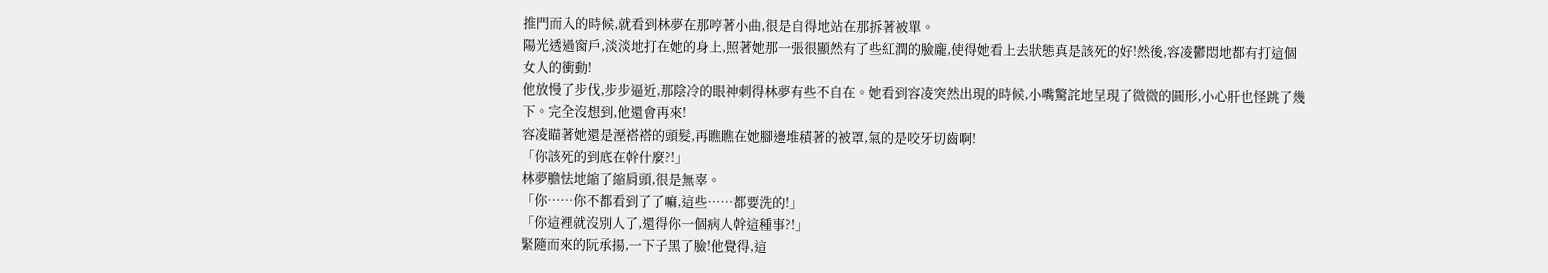推門而入的時候,就看到林夢在那哼著小曲,很是自得地站在那拆著被單。
陽光透過窗戶,淡淡地打在她的身上,照著她那一張很顯然有了些紅潤的臉龐,使得她看上去狀態真是該死的好!然後,容凌鬱悶地都有打這個女人的衝動!
他放慢了步伐,步步逼近,那陰冷的眼神刺得林夢有些不自在。她看到容凌突然出現的時候,小嘴驚詫地呈現了微微的圓形,小心肝也怪跳了幾下。完全沒想到,他還會再來!
容凌瞄著她還是溼褡褡的頭髮,再瞧瞧在她腳邊堆積著的被罩,氣的是咬牙切齒啊!
「你該死的到底在幹什麼?!」
林夢膽怯地縮了縮肩頭,很是無辜。
「你……你不都看到了了嘛,這些……都要洗的!」
「你這裡就沒別人了,還得你一個病人幹這種事?!」
緊隨而來的阮承揚,一下子黑了臉!他覺得,這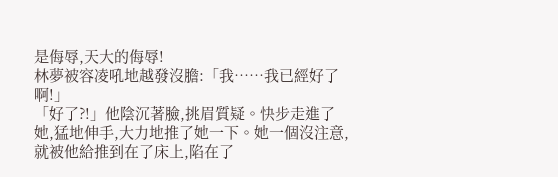是侮辱,天大的侮辱!
林夢被容凌吼地越發沒膽:「我……我已經好了啊!」
「好了?!」他陰沉著臉,挑眉質疑。快步走進了她,猛地伸手,大力地推了她一下。她一個沒注意,就被他給推到在了床上,陷在了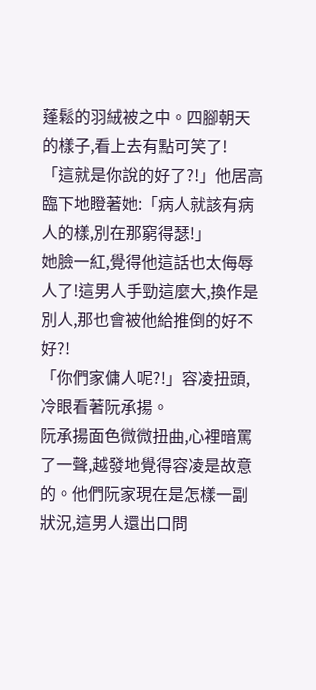蓬鬆的羽絨被之中。四腳朝天的樣子,看上去有點可笑了!
「這就是你說的好了?!」他居高臨下地瞪著她:「病人就該有病人的樣,別在那窮得瑟!」
她臉一紅,覺得他這話也太侮辱人了!這男人手勁這麼大,換作是別人,那也會被他給推倒的好不好?!
「你們家傭人呢?!」容凌扭頭,冷眼看著阮承揚。
阮承揚面色微微扭曲,心裡暗罵了一聲,越發地覺得容凌是故意的。他們阮家現在是怎樣一副狀況,這男人還出口問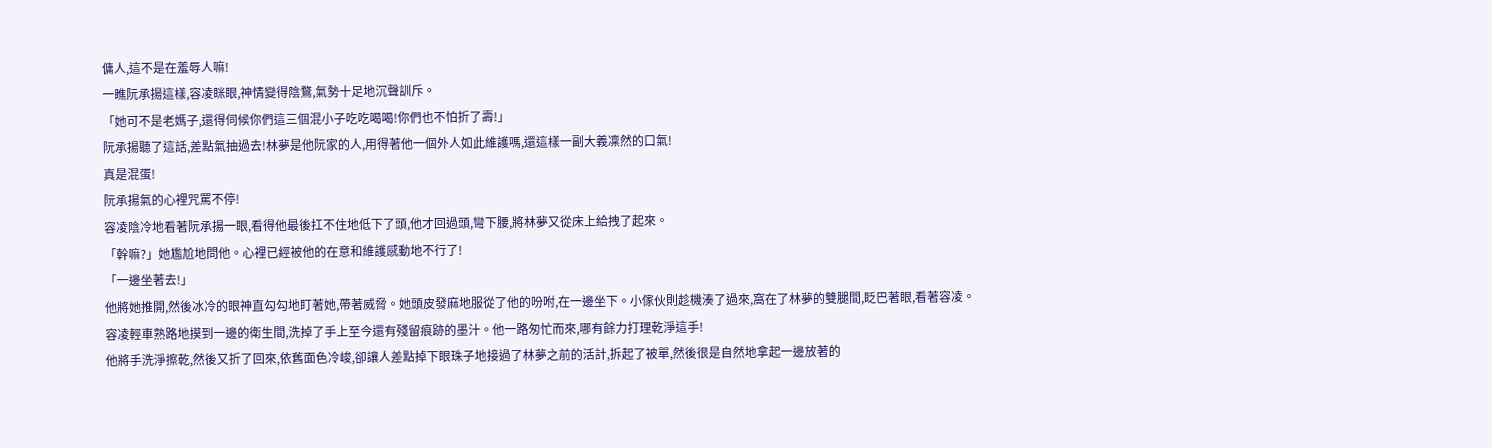傭人,這不是在羞辱人嘛!
一瞧阮承揚這樣,容凌眯眼,神情變得陰鶩,氣勢十足地沉聲訓斥。
「她可不是老媽子,還得伺候你們這三個混小子吃吃喝喝!你們也不怕折了壽!」
阮承揚聽了這話,差點氣抽過去!林夢是他阮家的人,用得著他一個外人如此維護嗎,還這樣一副大義凜然的口氣!
真是混蛋!
阮承揚氣的心裡咒罵不停!
容凌陰冷地看著阮承揚一眼,看得他最後扛不住地低下了頭,他才回過頭,彎下腰,將林夢又從床上給拽了起來。
「幹嘛?」她尷尬地問他。心裡已經被他的在意和維護感動地不行了!
「一邊坐著去!」
他將她推開,然後冰冷的眼神直勾勾地盯著她,帶著威脅。她頭皮發麻地服從了他的吩咐,在一邊坐下。小傢伙則趁機湊了過來,窩在了林夢的雙腿間,眨巴著眼,看著容凌。
容凌輕車熟路地摸到一邊的衛生間,洗掉了手上至今還有殘留痕跡的墨汁。他一路匆忙而來,哪有餘力打理乾淨這手!
他將手洗淨擦乾,然後又折了回來,依舊面色冷峻,卻讓人差點掉下眼珠子地接過了林夢之前的活計,拆起了被單,然後很是自然地拿起一邊放著的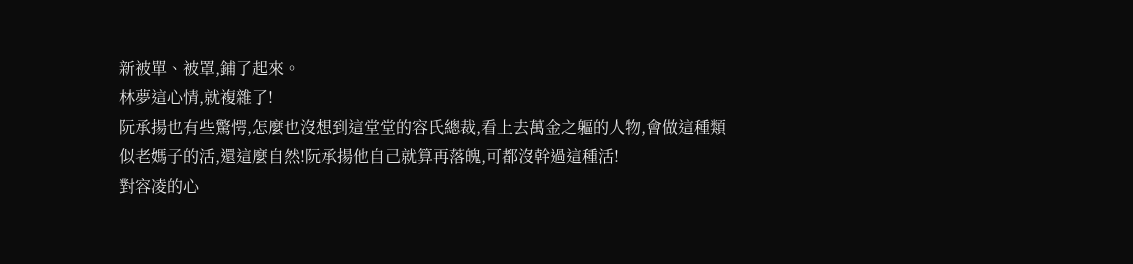新被單、被罩,鋪了起來。
林夢這心情,就複雜了!
阮承揚也有些驚愕,怎麼也沒想到這堂堂的容氏總裁,看上去萬金之軀的人物,會做這種類似老媽子的活,還這麼自然!阮承揚他自己就算再落魄,可都沒幹過這種活!
對容凌的心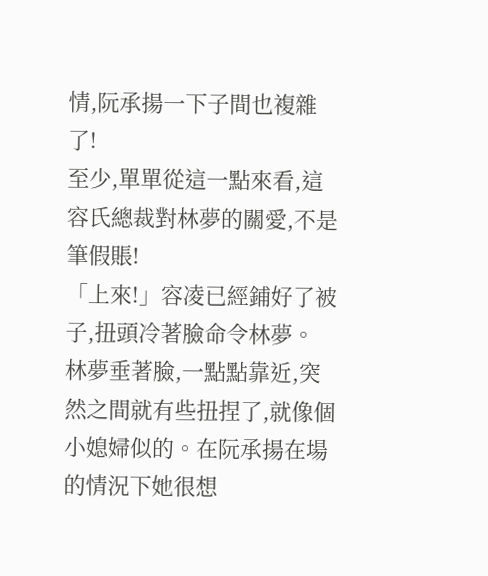情,阮承揚一下子間也複雜了!
至少,單單從這一點來看,這容氏總裁對林夢的關愛,不是筆假賬!
「上來!」容凌已經鋪好了被子,扭頭冷著臉命令林夢。
林夢垂著臉,一點點靠近,突然之間就有些扭捏了,就像個小媳婦似的。在阮承揚在場的情況下她很想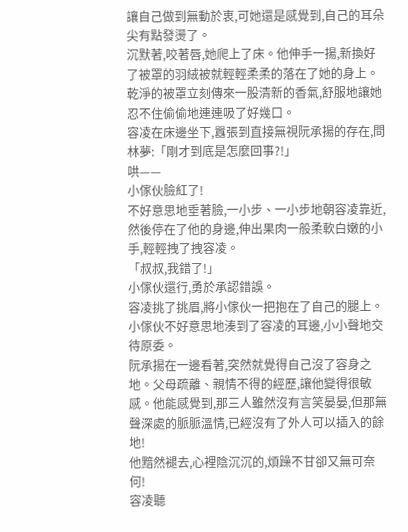讓自己做到無動於衷,可她還是感覺到,自己的耳朵尖有點發燙了。
沉默著,咬著唇,她爬上了床。他伸手一揚,新換好了被罩的羽絨被就輕輕柔柔的落在了她的身上。乾淨的被罩立刻傳來一股清新的香氣,舒服地讓她忍不住偷偷地連連吸了好幾口。
容凌在床邊坐下,囂張到直接無視阮承揚的存在,問林夢:「剛才到底是怎麼回事?!」
哄——
小傢伙臉紅了!
不好意思地垂著臉,一小步、一小步地朝容凌靠近,然後停在了他的身邊,伸出果肉一般柔軟白嫩的小手,輕輕拽了拽容凌。
「叔叔,我錯了!」
小傢伙還行,勇於承認錯誤。
容凌挑了挑眉,將小傢伙一把抱在了自己的腿上。小傢伙不好意思地湊到了容凌的耳邊,小小聲地交待原委。
阮承揚在一邊看著,突然就覺得自己沒了容身之地。父母疏離、親情不得的經歷,讓他變得很敏感。他能感覺到,那三人雖然沒有言笑晏晏,但那無聲深處的脈脈溫情,已經沒有了外人可以插入的餘地!
他黯然褪去,心裡陰沉沉的,煩躁不甘卻又無可奈何!
容凌聽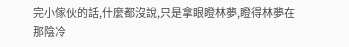完小傢伙的話,什麼都沒說,只是拿眼瞪林夢,瞪得林夢在那陰冷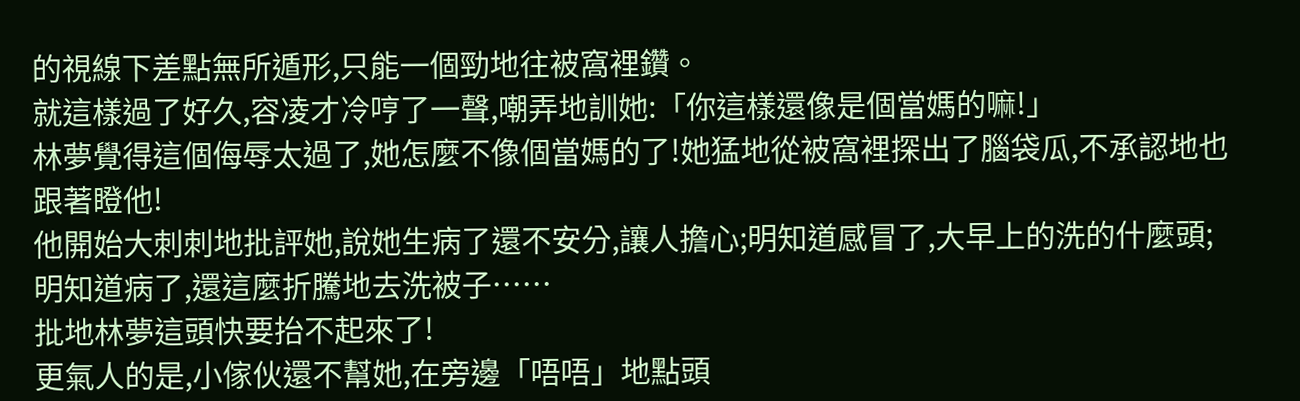的視線下差點無所遁形,只能一個勁地往被窩裡鑽。
就這樣過了好久,容凌才冷哼了一聲,嘲弄地訓她:「你這樣還像是個當媽的嘛!」
林夢覺得這個侮辱太過了,她怎麼不像個當媽的了!她猛地從被窩裡探出了腦袋瓜,不承認地也跟著瞪他!
他開始大刺刺地批評她,說她生病了還不安分,讓人擔心;明知道感冒了,大早上的洗的什麼頭;明知道病了,還這麼折騰地去洗被子……
批地林夢這頭快要抬不起來了!
更氣人的是,小傢伙還不幫她,在旁邊「唔唔」地點頭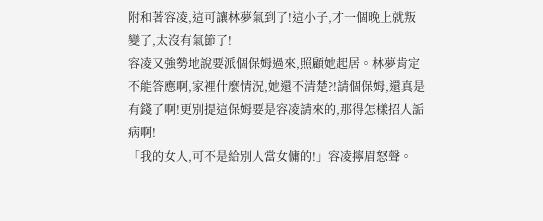附和著容凌,這可讓林夢氣到了!這小子,才一個晚上就叛變了,太沒有氣節了!
容凌又強勢地說要派個保姆過來,照顧她起居。林夢肯定不能答應啊,家裡什麼情況,她還不清楚?!請個保姆,還真是有錢了啊!更別提這保姆要是容凌請來的,那得怎樣招人詬病啊!
「我的女人,可不是給別人當女傭的!」容凌擰眉怒聲。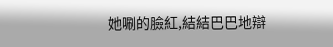她唰的臉紅,結結巴巴地辯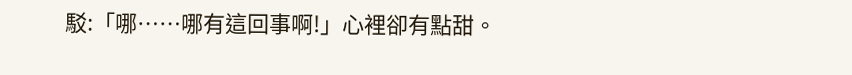駁:「哪……哪有這回事啊!」心裡卻有點甜。